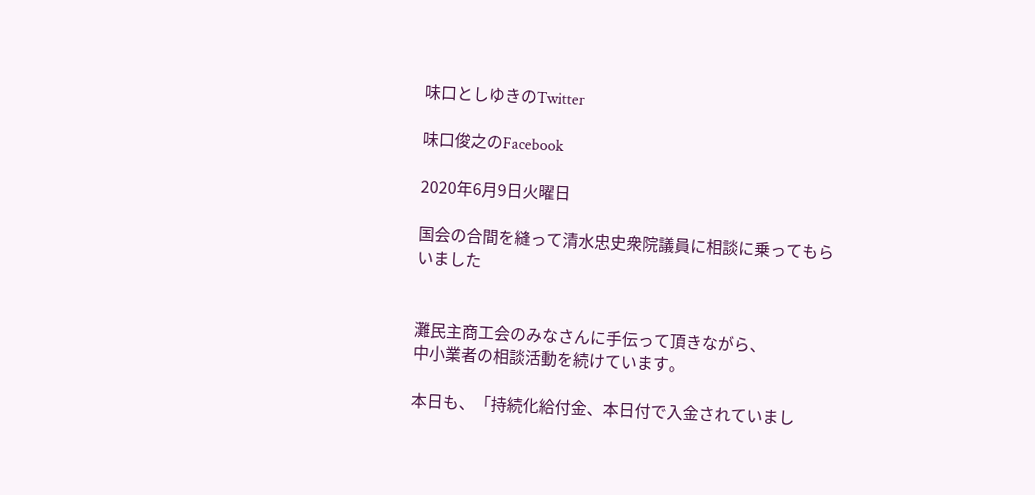味口としゆきのTwitter

味口俊之のFacebook

2020年6月9日火曜日

国会の合間を縫って清水忠史衆院議員に相談に乗ってもらいました


灘民主商工会のみなさんに手伝って頂きながら、
中小業者の相談活動を続けています。

本日も、「持続化給付金、本日付で入金されていまし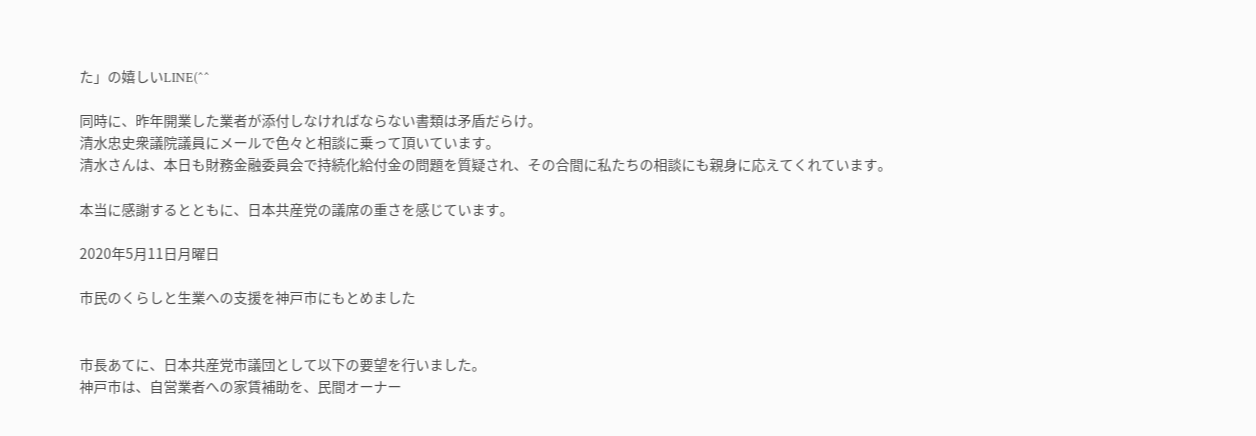た」の嬉しいLINE(^^

同時に、昨年開業した業者が添付しなければならない書類は矛盾だらけ。
清水忠史衆議院議員にメールで色々と相談に乗って頂いています。
清水さんは、本日も財務金融委員会で持続化給付金の問題を質疑され、その合間に私たちの相談にも親身に応えてくれています。

本当に感謝するとともに、日本共産党の議席の重さを感じています。

2020年5月11日月曜日

市民のくらしと生業への支援を神戸市にもとめました


市長あてに、日本共産党市議団として以下の要望を行いました。
神戸市は、自営業者への家賃補助を、民間オーナー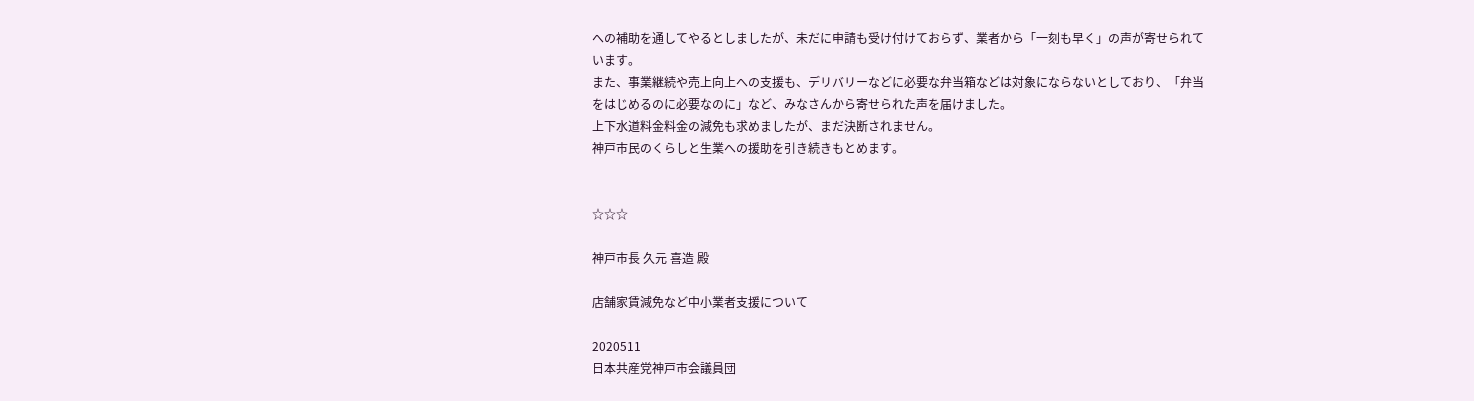への補助を通してやるとしましたが、未だに申請も受け付けておらず、業者から「一刻も早く」の声が寄せられています。
また、事業継続や売上向上への支援も、デリバリーなどに必要な弁当箱などは対象にならないとしており、「弁当をはじめるのに必要なのに」など、みなさんから寄せられた声を届けました。
上下水道料金料金の減免も求めましたが、まだ決断されません。
神戸市民のくらしと生業への援助を引き続きもとめます。


☆☆☆

神戸市長 久元 喜造 殿

店舗家賃減免など中小業者支援について

2020511
日本共産党神戸市会議員団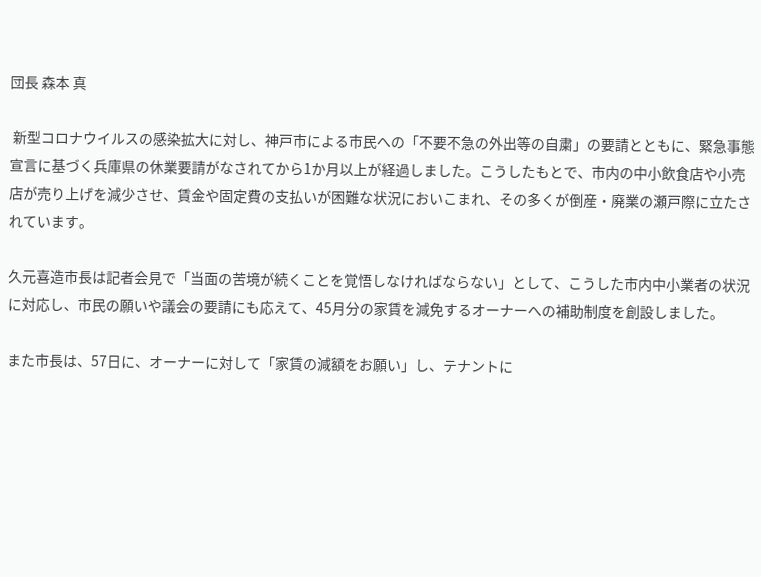団長 森本 真

 新型コロナウイルスの感染拡大に対し、神戸市による市民への「不要不急の外出等の自粛」の要請とともに、緊急事態宣言に基づく兵庫県の休業要請がなされてから1か月以上が経過しました。こうしたもとで、市内の中小飲食店や小売店が売り上げを減少させ、賃金や固定費の支払いが困難な状況においこまれ、その多くが倒産・廃業の瀬戸際に立たされています。

久元喜造市長は記者会見で「当面の苦境が続くことを覚悟しなければならない」として、こうした市内中小業者の状況に対応し、市民の願いや議会の要請にも応えて、45月分の家賃を減免するオーナーへの補助制度を創設しました。

また市長は、57日に、オーナーに対して「家賃の減額をお願い」し、テナントに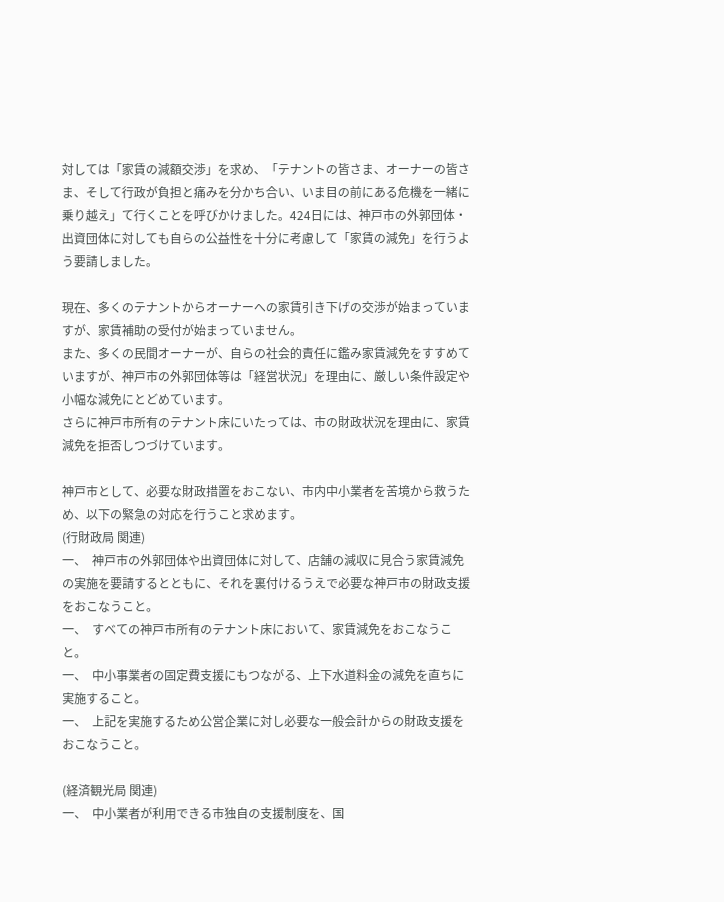対しては「家賃の減額交渉」を求め、「テナントの皆さま、オーナーの皆さま、そして行政が負担と痛みを分かち合い、いま目の前にある危機を一緒に乗り越え」て行くことを呼びかけました。424日には、神戸市の外郭団体・出資団体に対しても自らの公益性を十分に考慮して「家賃の減免」を行うよう要請しました。

現在、多くのテナントからオーナーへの家賃引き下げの交渉が始まっていますが、家賃補助の受付が始まっていません。
また、多くの民間オーナーが、自らの社会的責任に鑑み家賃減免をすすめていますが、神戸市の外郭団体等は「経営状況」を理由に、厳しい条件設定や小幅な減免にとどめています。
さらに神戸市所有のテナント床にいたっては、市の財政状況を理由に、家賃減免を拒否しつづけています。

神戸市として、必要な財政措置をおこない、市内中小業者を苦境から救うため、以下の緊急の対応を行うこと求めます。
(行財政局 関連)
一、  神戸市の外郭団体や出資団体に対して、店舗の減収に見合う家賃減免の実施を要請するとともに、それを裏付けるうえで必要な神戸市の財政支援をおこなうこと。
一、  すべての神戸市所有のテナント床において、家賃減免をおこなうこと。
一、  中小事業者の固定費支援にもつながる、上下水道料金の減免を直ちに実施すること。
一、  上記を実施するため公営企業に対し必要な一般会計からの財政支援をおこなうこと。

(経済観光局 関連)
一、  中小業者が利用できる市独自の支援制度を、国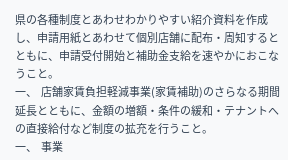県の各種制度とあわせわかりやすい紹介資料を作成し、申請用紙とあわせて個別店舗に配布・周知するとともに、申請受付開始と補助金支給を速やかにおこなうこと。
一、  店舗家賃負担軽減事業(家賃補助)のさらなる期間延長とともに、金額の増額・条件の緩和・テナントへの直接給付など制度の拡充を行うこと。
一、  事業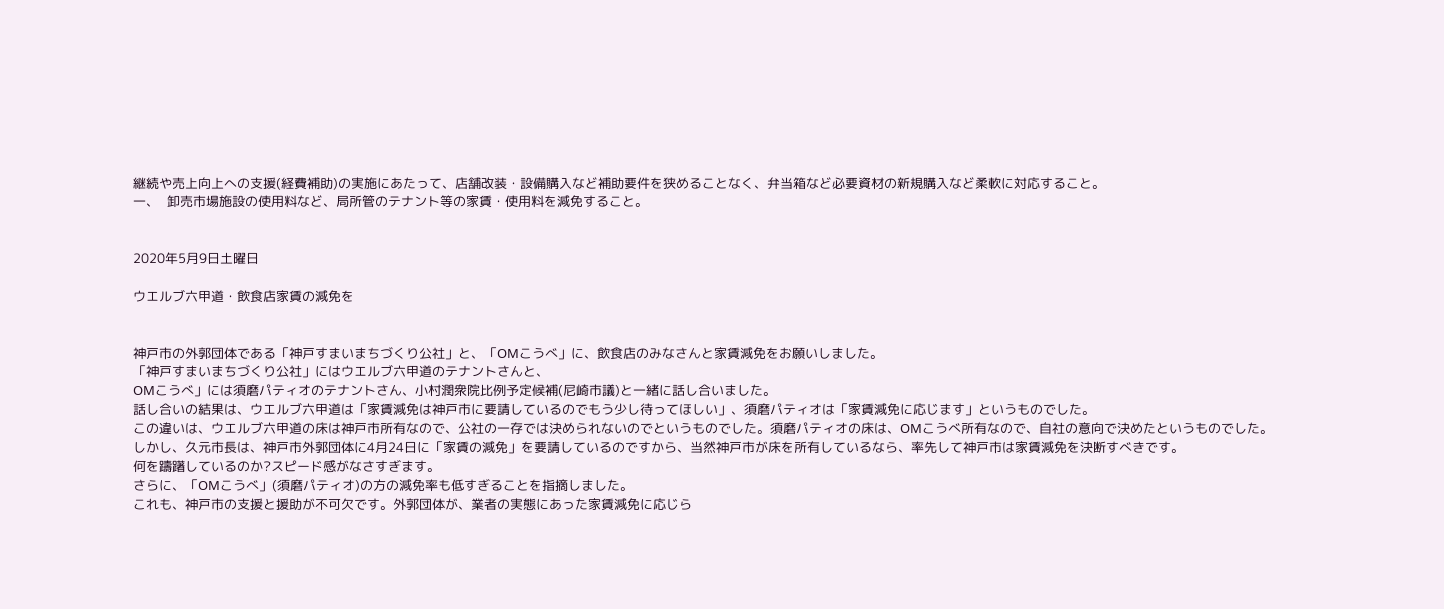継続や売上向上への支援(経費補助)の実施にあたって、店舗改装・設備購入など補助要件を狭めることなく、弁当箱など必要資材の新規購入など柔軟に対応すること。
一、  卸売市場施設の使用料など、局所管のテナント等の家賃・使用料を減免すること。


2020年5月9日土曜日

ウエルブ六甲道・飲食店家賃の減免を


神戸市の外郭団体である「神戸すまいまちづくり公社」と、「OMこうべ」に、飲食店のみなさんと家賃減免をお願いしました。
「神戸すまいまちづくり公社」にはウエルブ六甲道のテナントさんと、
OMこうべ」には須磨パティオのテナントさん、小村潤衆院比例予定候補(尼崎市議)と一緒に話し合いました。
話し合いの結果は、ウエルブ六甲道は「家賃減免は神戸市に要請しているのでもう少し待ってほしい」、須磨パティオは「家賃減免に応じます」というものでした。
この違いは、ウエルブ六甲道の床は神戸市所有なので、公社の一存では決められないのでというものでした。須磨パティオの床は、OMこうべ所有なので、自社の意向で決めたというものでした。
しかし、久元市長は、神戸市外郭団体に4月24日に「家賃の減免」を要請しているのですから、当然神戸市が床を所有しているなら、率先して神戸市は家賃減免を決断すべきです。
何を躊躇しているのか?スピード感がなさすぎます。
さらに、「OMこうべ」(須磨パティオ)の方の減免率も低すぎることを指摘しました。
これも、神戸市の支援と援助が不可欠です。外郭団体が、業者の実態にあった家賃減免に応じら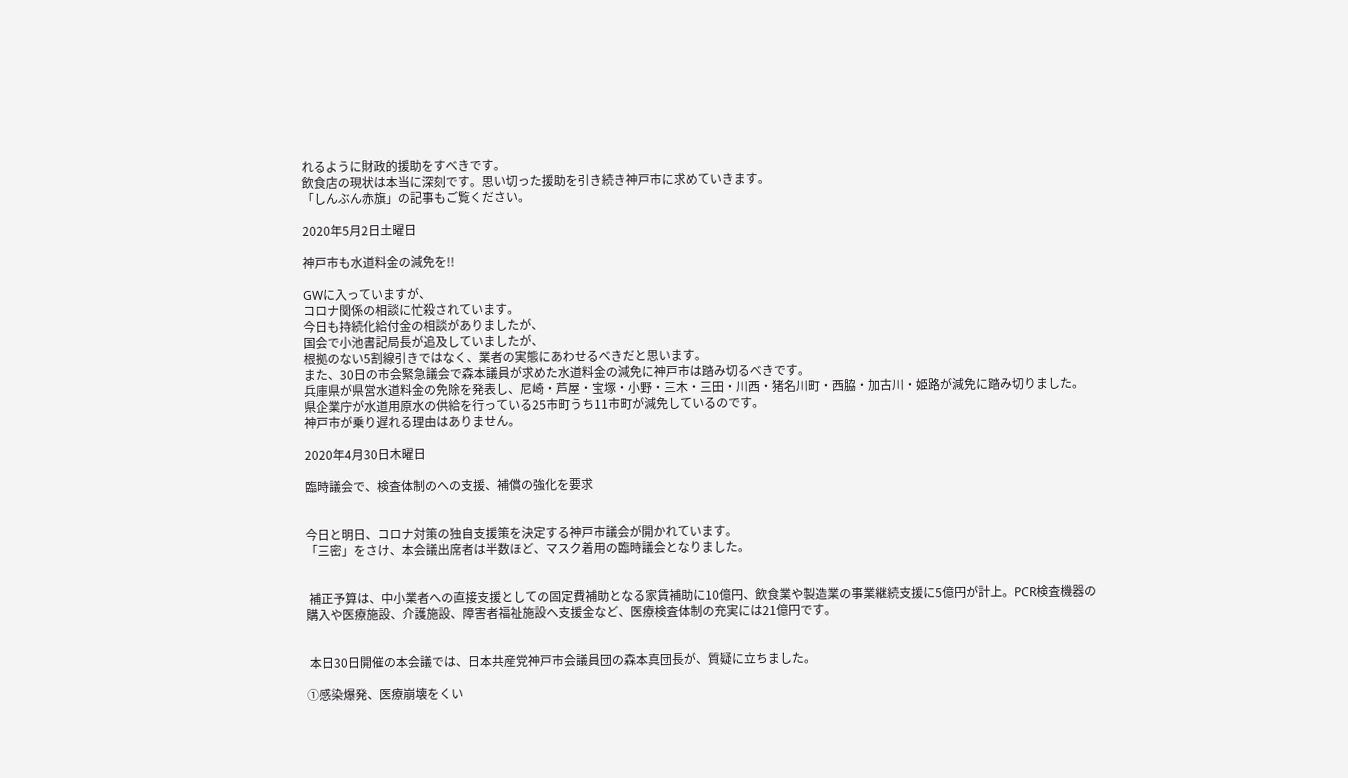れるように財政的援助をすべきです。
飲食店の現状は本当に深刻です。思い切った援助を引き続き神戸市に求めていきます。
「しんぶん赤旗」の記事もご覧ください。

2020年5月2日土曜日

神戸市も水道料金の減免を!!

GWに入っていますが、
コロナ関係の相談に忙殺されています。
今日も持続化給付金の相談がありましたが、
国会で小池書記局長が追及していましたが、
根拠のない5割線引きではなく、業者の実態にあわせるべきだと思います。
また、30日の市会緊急議会で森本議員が求めた水道料金の減免に神戸市は踏み切るべきです。
兵庫県が県営水道料金の免除を発表し、尼崎・芦屋・宝塚・小野・三木・三田・川西・猪名川町・西脇・加古川・姫路が減免に踏み切りました。
県企業庁が水道用原水の供給を行っている25市町うち11市町が減免しているのです。
神戸市が乗り遅れる理由はありません。

2020年4月30日木曜日

臨時議会で、検査体制のへの支援、補償の強化を要求


今日と明日、コロナ対策の独自支援策を決定する神戸市議会が開かれています。
「三密」をさけ、本会議出席者は半数ほど、マスク着用の臨時議会となりました。


 補正予算は、中小業者への直接支援としての固定費補助となる家賃補助に10億円、飲食業や製造業の事業継続支援に5億円が計上。PCR検査機器の購入や医療施設、介護施設、障害者福祉施設へ支援金など、医療検査体制の充実には21億円です。


 本日30日開催の本会議では、日本共産党神戸市会議員団の森本真団長が、質疑に立ちました。

①感染爆発、医療崩壊をくい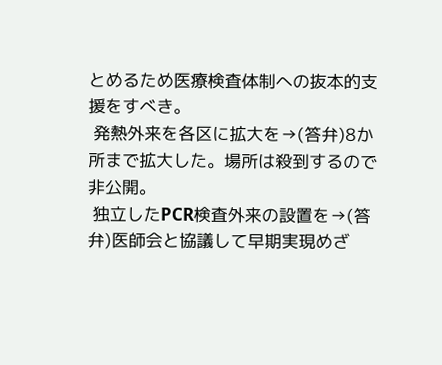とめるため医療検査体制への抜本的支援をすべき。
 発熱外来を各区に拡大を→(答弁)8か所まで拡大した。場所は殺到するので非公開。
 独立したPCR検査外来の設置を→(答弁)医師会と協議して早期実現めざ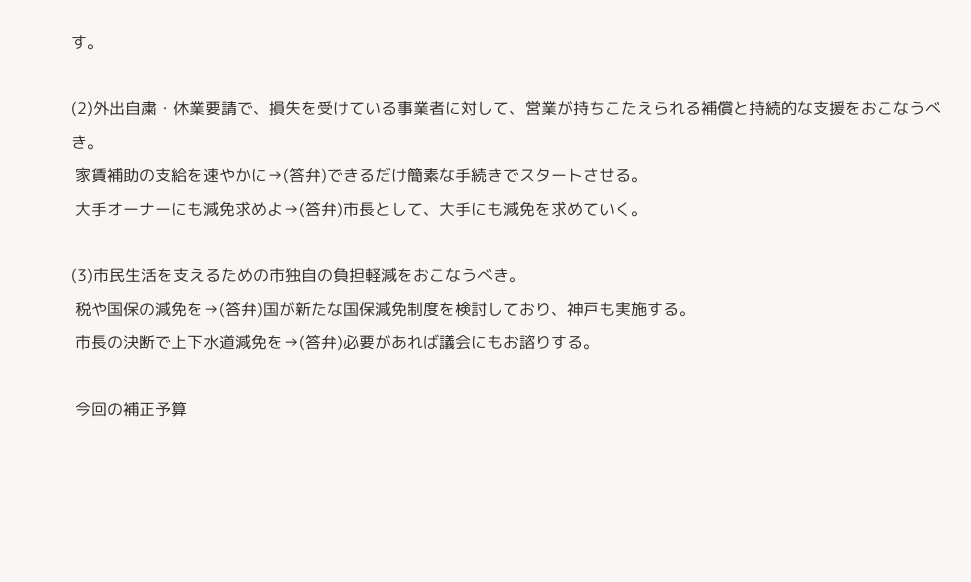す。

(2)外出自粛・休業要請で、損失を受けている事業者に対して、営業が持ちこたえられる補償と持続的な支援をおこなうべき。
 家賃補助の支給を速やかに→(答弁)できるだけ簡素な手続きでスタートさせる。
 大手オーナーにも減免求めよ→(答弁)市長として、大手にも減免を求めていく。

(3)市民生活を支えるための市独自の負担軽減をおこなうべき。
 税や国保の減免を→(答弁)国が新たな国保減免制度を検討しており、神戸も実施する。
 市長の決断で上下水道減免を→(答弁)必要があれば議会にもお諮りする。

 今回の補正予算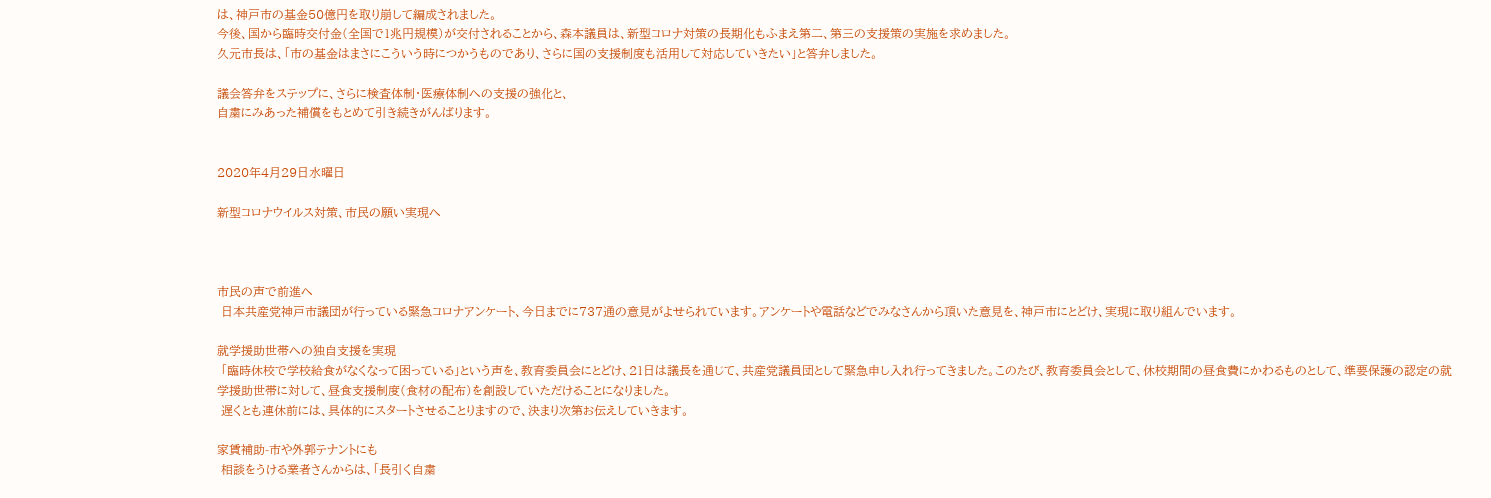は、神戸市の基金50億円を取り崩して編成されました。
今後、国から臨時交付金(全国で1兆円規模)が交付されることから、森本議員は、新型コロナ対策の長期化もふまえ第二、第三の支援策の実施を求めました。
久元市長は、「市の基金はまさにこういう時につかうものであり、さらに国の支援制度も活用して対応していきたい」と答弁しました。

議会答弁をステップに、さらに検査体制・医療体制への支援の強化と、
自粛にみあった補償をもとめて引き続きがんばります。


2020年4月29日水曜日

新型コロナウイルス対策、市民の願い実現へ



市民の声で前進へ
 日本共産党神戸市議団が行っている緊急コロナアンケート、今日までに737通の意見がよせられています。アンケートや電話などでみなさんから頂いた意見を、神戸市にとどけ、実現に取り組んでいます。

就学援助世帯への独自支援を実現
 「臨時休校で学校給食がなくなって困っている」という声を、教育委員会にとどけ、21日は議長を通じて、共産党議員団として緊急申し入れ行ってきました。このたび、教育委員会として、休校期間の昼食費にかわるものとして、準要保護の認定の就学援助世帯に対して、昼食支援制度(食材の配布)を創設していただけることになりました。
 遅くとも連休前には、具体的にスタートさせることりますので、決まり次第お伝えしていきます。

家賃補助-市や外郭テナントにも
 相談をうける業者さんからは、「長引く自粛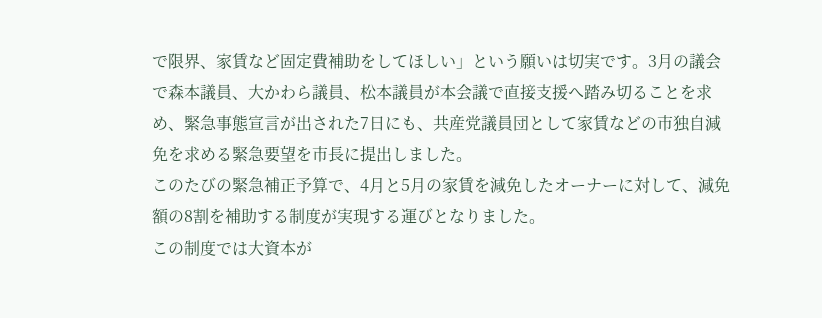で限界、家賃など固定費補助をしてほしい」という願いは切実です。3月の議会で森本議員、大かわら議員、松本議員が本会議で直接支援へ踏み切ることを求め、緊急事態宣言が出された7日にも、共産党議員団として家賃などの市独自減免を求める緊急要望を市長に提出しました。
このたびの緊急補正予算で、4月と5月の家賃を減免したオーナーに対して、減免額の8割を補助する制度が実現する運びとなりました。
この制度では大資本が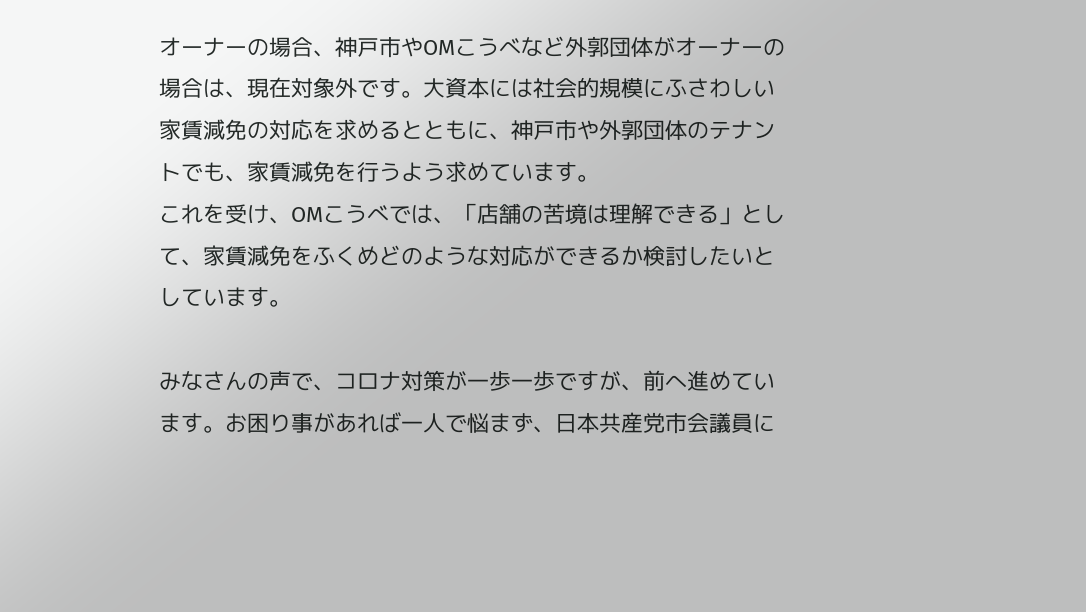オーナーの場合、神戸市やOMこうべなど外郭団体がオーナーの場合は、現在対象外です。大資本には社会的規模にふさわしい家賃減免の対応を求めるとともに、神戸市や外郭団体のテナントでも、家賃減免を行うよう求めています。
これを受け、OMこうべでは、「店舗の苦境は理解できる」として、家賃減免をふくめどのような対応ができるか検討したいとしています。

みなさんの声で、コロナ対策が一歩一歩ですが、前へ進めています。お困り事があれば一人で悩まず、日本共産党市会議員に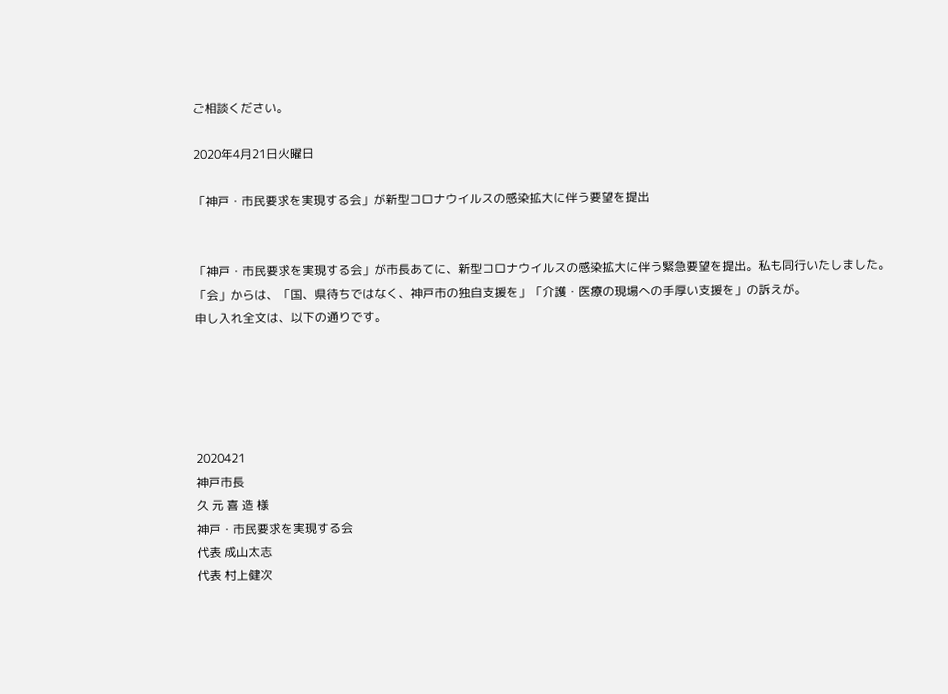ご相談ください。

2020年4月21日火曜日

「神戸・市民要求を実現する会」が新型コロナウイルスの感染拡大に伴う要望を提出


「神戸・市民要求を実現する会」が市長あてに、新型コロナウイルスの感染拡大に伴う緊急要望を提出。私も同行いたしました。
「会」からは、「国、県待ちではなく、神戸市の独自支援を」「介護・医療の現場への手厚い支援を」の訴えが。
申し入れ全文は、以下の通りです。





2020421
神戸市長
久 元 喜 造 様
神戸・市民要求を実現する会
代表 成山太志
代表 村上健次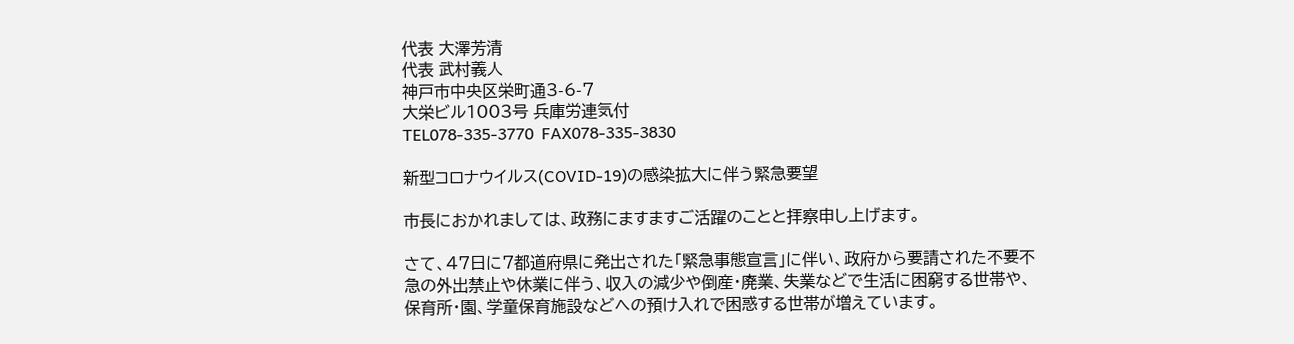代表 大澤芳清
代表 武村義人
神戸市中央区栄町通3-6-7
大栄ビル1003号 兵庫労連気付
TEL078-335-3770  FAX078-335-3830

新型コロナウイルス(COVID-19)の感染拡大に伴う緊急要望

市長におかれましては、政務にますますご活躍のことと拝察申し上げます。

さて、47日に7都道府県に発出された「緊急事態宣言」に伴い、政府から要請された不要不急の外出禁止や休業に伴う、収入の減少や倒産・廃業、失業などで生活に困窮する世帯や、保育所・園、学童保育施設などへの預け入れで困惑する世帯が増えています。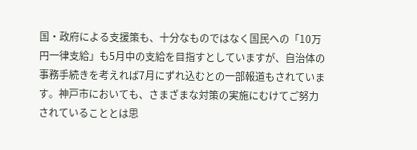国・政府による支援策も、十分なものではなく国民への「10万円一律支給」も5月中の支給を目指すとしていますが、自治体の事務手続きを考えれば7月にずれ込むとの一部報道もされています。神戸市においても、さまざまな対策の実施にむけてご努力されていることとは思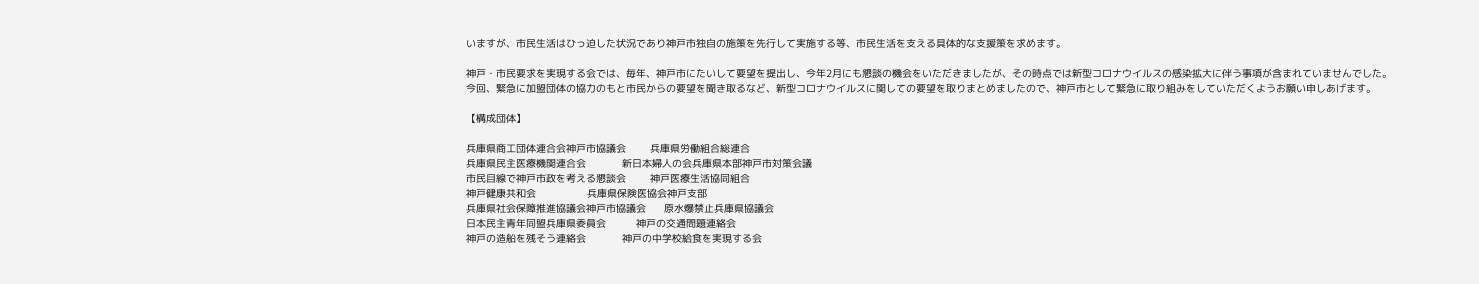いますが、市民生活はひっ迫した状況であり神戸市独自の施策を先行して実施する等、市民生活を支える具体的な支援策を求めます。

神戸・市民要求を実現する会では、毎年、神戸市にたいして要望を提出し、今年2月にも懇談の機会をいただきましたが、その時点では新型コロナウイルスの感染拡大に伴う事項が含まれていませんでした。
今回、緊急に加盟団体の協力のもと市民からの要望を聞き取るなど、新型コロナウイルスに関しての要望を取りまとめましたので、神戸市として緊急に取り組みをしていただくようお願い申しあげます。

【構成団体】

兵庫県商工団体連合会神戸市協議会        兵庫県労働組合総連合
兵庫県民主医療機関連合会            新日本婦人の会兵庫県本部神戸市対策会議
市民目線で神戸市政を考える懇談会        神戸医療生活協同組合
神戸健康共和会                 兵庫県保険医協会神戸支部
兵庫県社会保障推進協議会神戸市協議会      原水爆禁止兵庫県協議会
日本民主青年同盟兵庫県委員会          神戸の交通問題連絡会
神戸の造船を残そう連絡会            神戸の中学校給食を実現する会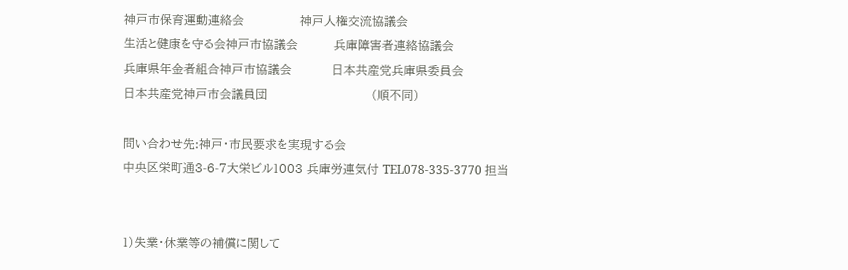神戸市保育運動連絡会              神戸人権交流協議会
生活と健康を守る会神戸市協議会         兵庫障害者連絡協議会
兵庫県年金者組合神戸市協議会          日本共産党兵庫県委員会
日本共産党神戸市会議員団                          (順不同)

問い合わせ先:神戸・市民要求を実現する会
中央区栄町通3-6-7大栄ビル1003 兵庫労連気付 TEL078-335-3770 担当


1)失業・休業等の補償に関して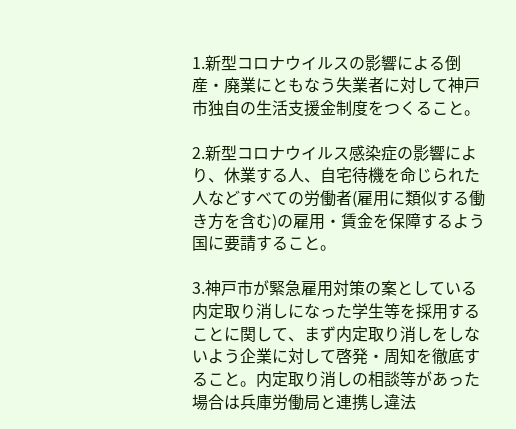1.新型コロナウイルスの影響による倒産・廃業にともなう失業者に対して神戸市独自の生活支援金制度をつくること。

2.新型コロナウイルス感染症の影響により、休業する人、自宅待機を命じられた人などすべての労働者(雇用に類似する働き方を含む)の雇用・賃金を保障するよう国に要請すること。

3.神戸市が緊急雇用対策の案としている内定取り消しになった学生等を採用することに関して、まず内定取り消しをしないよう企業に対して啓発・周知を徹底すること。内定取り消しの相談等があった場合は兵庫労働局と連携し違法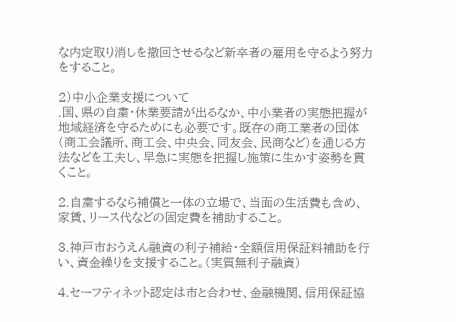な内定取り消しを撤回させるなど新卒者の雇用を守るよう努力をすること。

2)中小企業支援について
.国、県の自粛・休業要請が出るなか、中小業者の実態把握が地域経済を守るためにも必要です。既存の商工業者の団体(商工会議所、商工会、中央会、同友会、民商など)を通じる方法などを工夫し、早急に実態を把握し施策に生かす姿勢を貫くこと。

2.自粛するなら補償と一体の立場で、当面の生活費も含め、家賃、リース代などの固定費を補助すること。

3.神戸市おうえん融資の利子補給・全額信用保証料補助を行い、資金繰りを支援すること。(実質無利子融資)

4.セーフティネット認定は市と合わせ、金融機関、信用保証協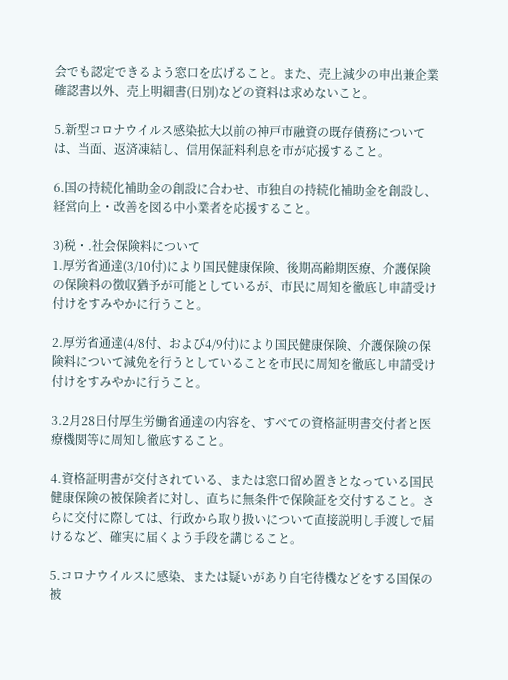会でも認定できるよう窓口を広げること。また、売上減少の申出兼企業確認書以外、売上明細書(日別)などの資料は求めないこと。

5.新型コロナウイルス感染拡大以前の神戸市融資の既存債務については、当面、返済凍結し、信用保証料利息を市が応援すること。

6.国の持続化補助金の創設に合わせ、市独自の持続化補助金を創設し、経営向上・改善を図る中小業者を応援すること。

3)税・.社会保険料について
1.厚労省通達(3/10付)により国民健康保険、後期高齢期医療、介護保険の保険料の徴収猶予が可能としているが、市民に周知を徹底し申請受け付けをすみやかに行うこと。

2.厚労省通達(4/8付、および4/9付)により国民健康保険、介護保険の保険料について減免を行うとしていることを市民に周知を徹底し申請受け付けをすみやかに行うこと。

3.2月28日付厚生労働省通達の内容を、すべての資格証明書交付者と医療機関等に周知し徹底すること。

4.資格証明書が交付されている、または窓口留め置きとなっている国民健康保険の被保険者に対し、直ちに無条件で保険証を交付すること。さらに交付に際しては、行政から取り扱いについて直接説明し手渡しで届けるなど、確実に届くよう手段を講じること。

5.コロナウイルスに感染、または疑いがあり自宅待機などをする国保の被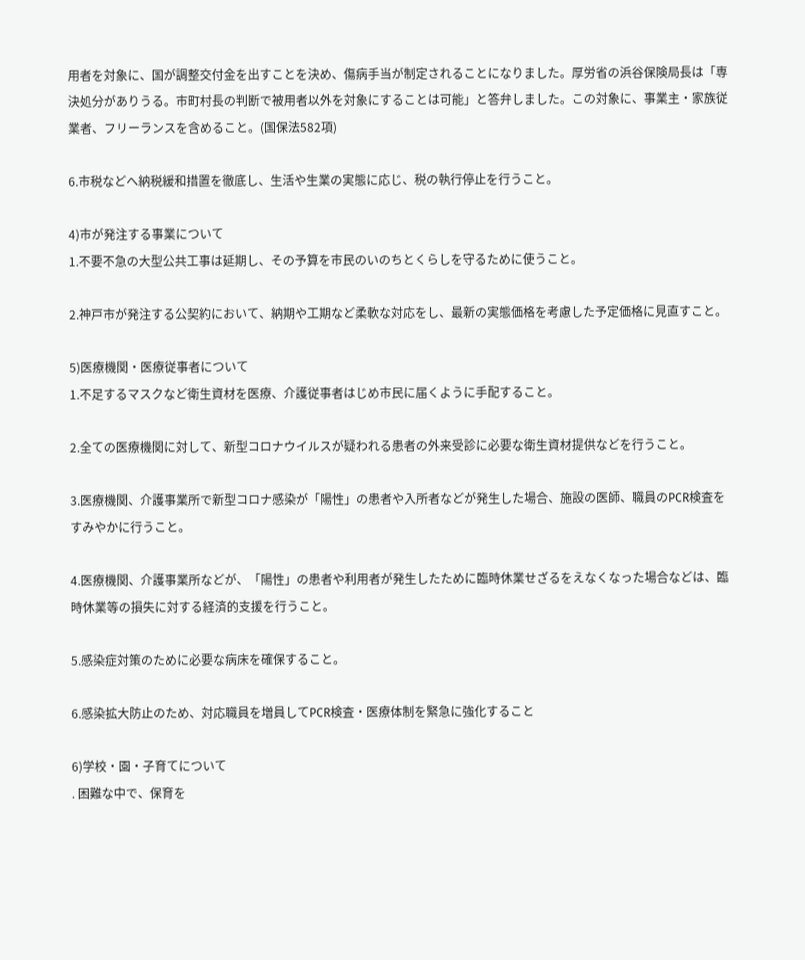用者を対象に、国が調整交付金を出すことを決め、傷病手当が制定されることになりました。厚労省の浜谷保険局長は「専決処分がありうる。市町村長の判断で被用者以外を対象にすることは可能」と答弁しました。この対象に、事業主・家族従業者、フリーランスを含めること。(国保法582項)

6.市税などへ納税緩和措置を徹底し、生活や生業の実態に応じ、税の執行停止を行うこと。

4)市が発注する事業について
1.不要不急の大型公共工事は延期し、その予算を市民のいのちとくらしを守るために使うこと。

2.神戸市が発注する公契約において、納期や工期など柔軟な対応をし、最新の実態価格を考慮した予定価格に見直すこと。

5)医療機関・医療従事者について
1.不足するマスクなど衛生資材を医療、介護従事者はじめ市民に届くように手配すること。

2.全ての医療機関に対して、新型コロナウイルスが疑われる患者の外来受診に必要な衛生資材提供などを行うこと。

3.医療機関、介護事業所で新型コロナ感染が「陽性」の患者や入所者などが発生した場合、施設の医師、職員のPCR検査をすみやかに行うこと。

4.医療機関、介護事業所などが、「陽性」の患者や利用者が発生したために臨時休業せざるをえなくなった場合などは、臨時休業等の損失に対する経済的支援を行うこと。

5.感染症対策のために必要な病床を確保すること。

6.感染拡大防止のため、対応職員を増員してPCR検査・医療体制を緊急に強化すること

6)学校・園・子育てについて
. 困難な中で、保育を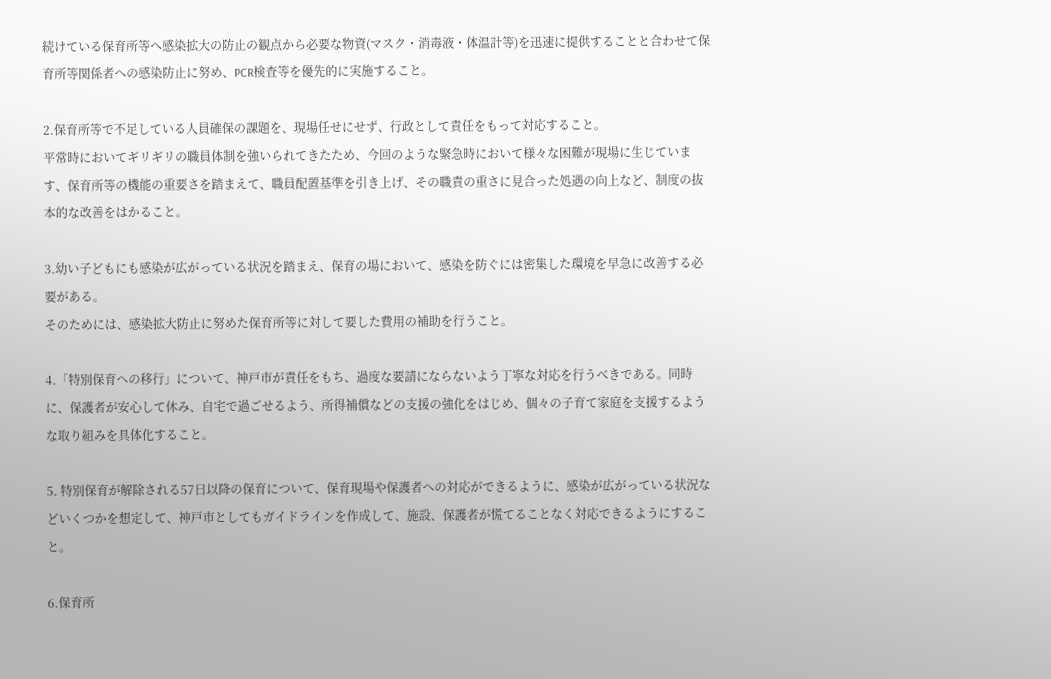続けている保育所等へ感染拡大の防止の観点から必要な物資(マスク・消毒液・体温計等)を迅速に提供することと合わせて保育所等関係者への感染防止に努め、PCR検査等を優先的に実施すること。

2.保育所等で不足している人員確保の課題を、現場任せにせず、行政として責任をもって対応すること。
平常時においてギリギリの職員体制を強いられてきたため、今回のような緊急時において様々な困難が現場に生じています、保育所等の機能の重要さを踏まえて、職員配置基準を引き上げ、その職責の重さに見合った処遇の向上など、制度の抜本的な改善をはかること。

3.幼い子どもにも感染が広がっている状況を踏まえ、保育の場において、感染を防ぐには密集した環境を早急に改善する必要がある。
そのためには、感染拡大防止に努めた保育所等に対して要した費用の補助を行うこと。

4.「特別保育への移行」について、神戸市が責任をもち、過度な要請にならないよう丁寧な対応を行うべきである。同時に、保護者が安心して休み、自宅で過ごせるよう、所得補償などの支援の強化をはじめ、個々の子育て家庭を支援するような取り組みを具体化すること。

5. 特別保育が解除される57日以降の保育について、保育現場や保護者への対応ができるように、感染が広がっている状況などいくつかを想定して、神戸市としてもガイドラインを作成して、施設、保護者が慌てることなく対応できるようにすること。

6.保育所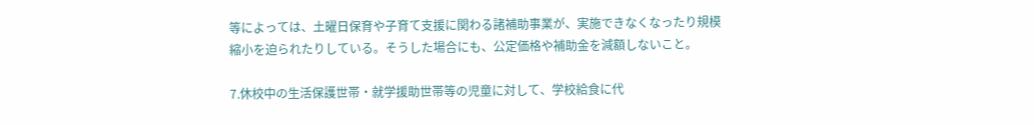等によっては、土曜日保育や子育て支援に関わる諸補助事業が、実施できなくなったり規模縮小を迫られたりしている。そうした場合にも、公定価格や補助金を減額しないこと。

7.休校中の生活保護世帯・就学援助世帯等の児童に対して、学校給食に代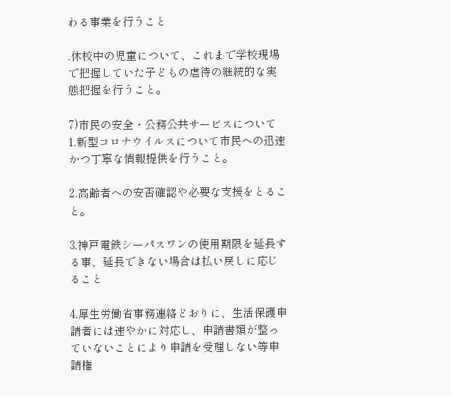わる事業を行うこと

.休校中の児童について、これまで学校現場で把握していた子どもの虐待の継続的な実態把握を行うこと。

7)市民の安全・公務公共サービスについて
1.新型コロナウイルスについて市民への迅速かつ丁寧な情報提供を行うこと。

2.高齢者への安否確認や必要な支援をとること。

3.神戸電鉄シーパスワンの使用期限を延長する事、延長できない場合は払い戻しに応じること

4.厚生労働省事務連絡どおりに、生活保護申請者には速やかに対応し、申請書類が整っていないことにより申請を受理しない等申請権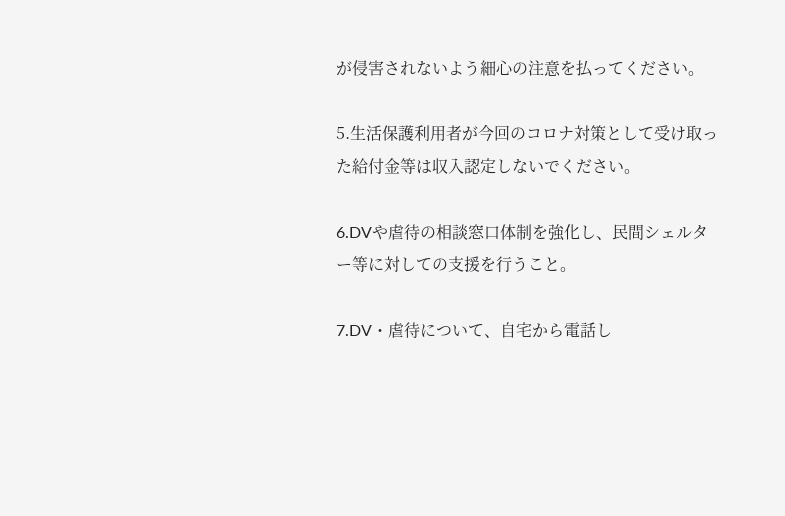が侵害されないよう細心の注意を払ってください。

5.生活保護利用者が今回のコロナ対策として受け取った給付金等は収入認定しないでください。

6.DVや虐待の相談窓口体制を強化し、民間シェルター等に対しての支援を行うこと。

7.DV・虐待について、自宅から電話し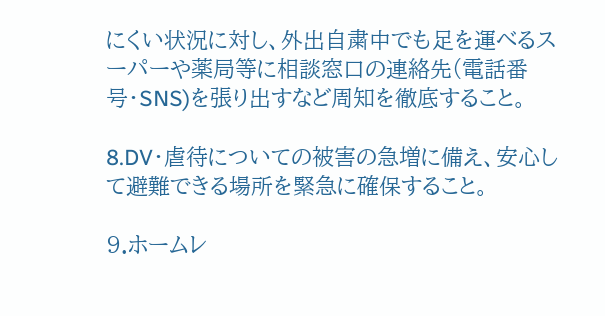にくい状況に対し、外出自粛中でも足を運べるスーパーや薬局等に相談窓口の連絡先(電話番号・SNS)を張り出すなど周知を徹底すること。

8.DV・虐待についての被害の急増に備え、安心して避難できる場所を緊急に確保すること。

9.ホームレ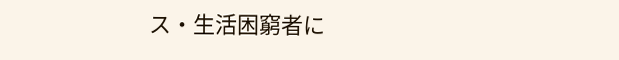ス・生活困窮者に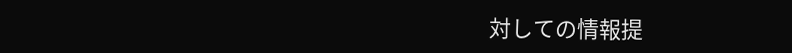対しての情報提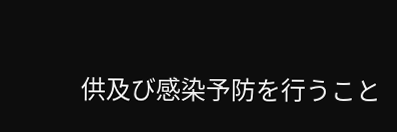供及び感染予防を行うこと